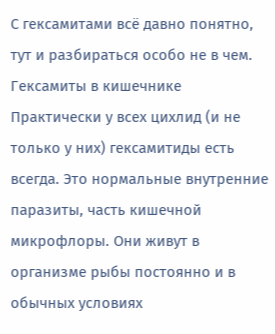С гексамитами всё давно понятно, тут и разбираться особо не в чем.
Гексамиты в кишечнике
Практически у всех цихлид (и не только у них) гексамитиды есть всегда. Это нормальные внутренние паразиты, часть кишечной микрофлоры. Они живут в организме рыбы постоянно и в обычных условиях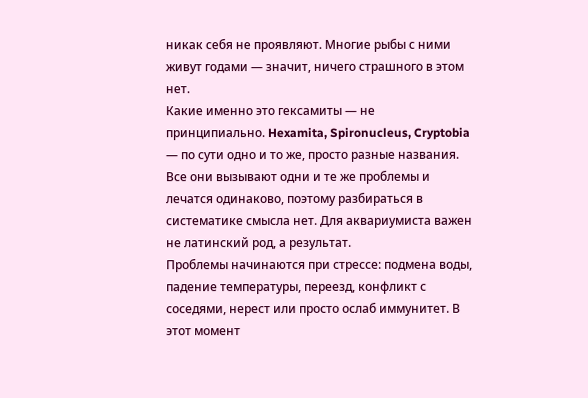никак себя не проявляют. Многие рыбы с ними живут годами — значит, ничего страшного в этом нет.
Какие именно это гексамиты — не принципиально. Hexamita, Spironucleus, Cryptobia — по сути одно и то же, просто разные названия. Все они вызывают одни и те же проблемы и лечатся одинаково, поэтому разбираться в систематике смысла нет. Для аквариумиста важен не латинский род, а результат.
Проблемы начинаются при стрессе: подмена воды, падение температуры, переезд, конфликт с соседями, нерест или просто ослаб иммунитет. В этот момент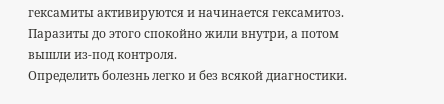гексамиты активируются и начинается гексамитоз. Паразиты до этого спокойно жили внутри, а потом вышли из-под контроля.
Определить болезнь легко и без всякой диагностики.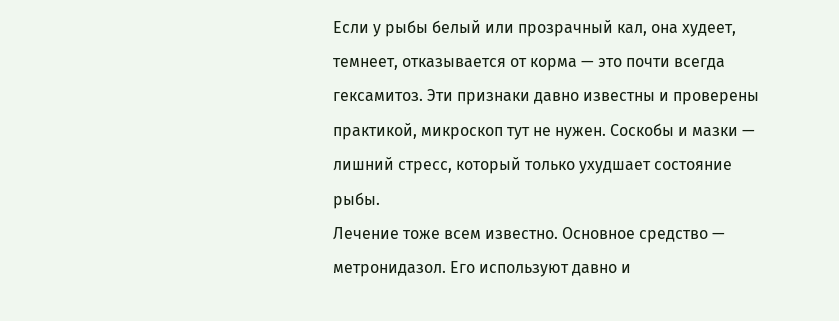Если у рыбы белый или прозрачный кал, она худеет, темнеет, отказывается от корма — это почти всегда гексамитоз. Эти признаки давно известны и проверены практикой, микроскоп тут не нужен. Соскобы и мазки — лишний стресс, который только ухудшает состояние рыбы.
Лечение тоже всем известно. Основное средство — метронидазол. Его используют давно и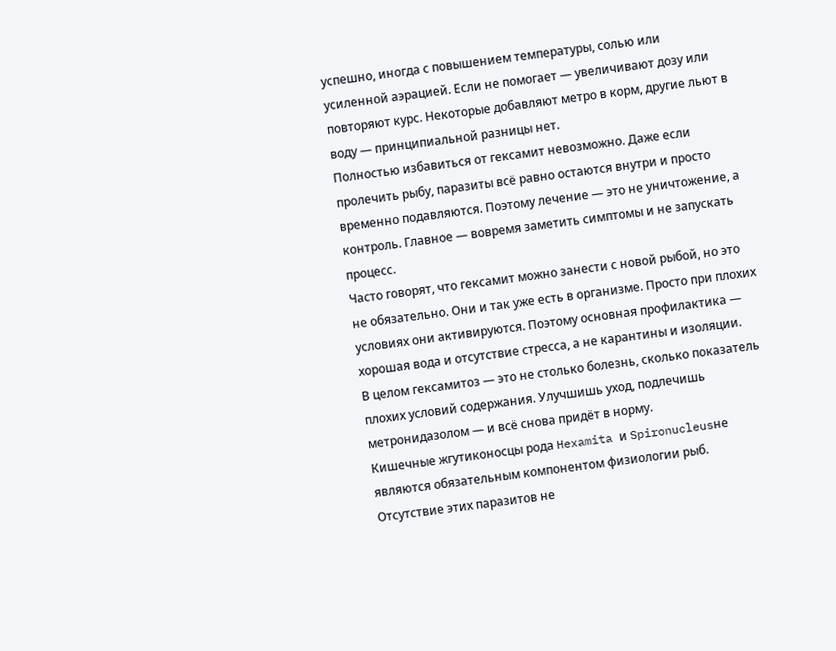успешно, иногда с повышением температуры, солью или усиленной аэрацией. Если не помогает — увеличивают дозу или повторяют курс. Некоторые добавляют метро в корм, другие льют в воду — принципиальной разницы нет.
Полностью избавиться от гексамит невозможно. Даже если пролечить рыбу, паразиты всё равно остаются внутри и просто временно подавляются. Поэтому лечение — это не уничтожение, а контроль. Главное — вовремя заметить симптомы и не запускать процесс.
Часто говорят, что гексамит можно занести с новой рыбой, но это не обязательно. Они и так уже есть в организме. Просто при плохих условиях они активируются. Поэтому основная профилактика — хорошая вода и отсутствие стресса, а не карантины и изоляции.
В целом гексамитоз — это не столько болезнь, сколько показатель плохих условий содержания. Улучшишь уход, подлечишь метронидазолом — и всё снова придёт в норму.
Кишечные жгутиконосцы рода Hexamita и Spironucleusне являются обязательным компонентом физиологии рыб.
Отсутствие этих паразитов не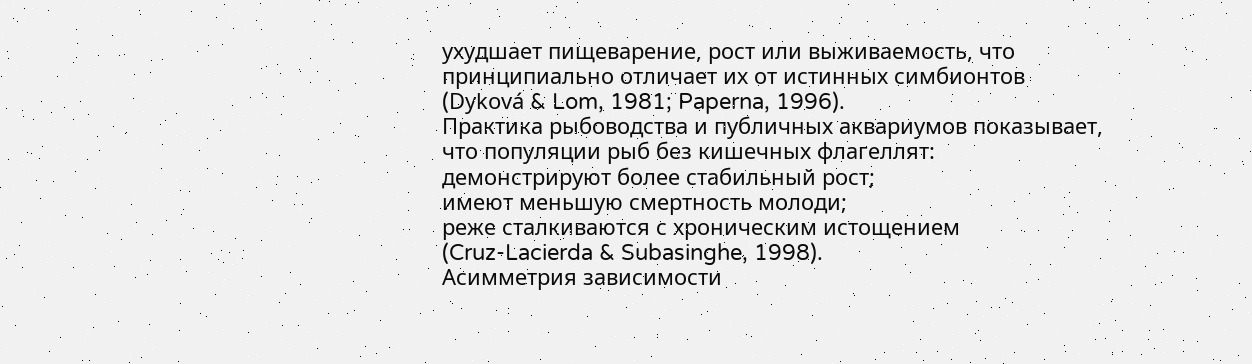ухудшает пищеварение, рост или выживаемость, что принципиально отличает их от истинных симбионтов
(Dyková & Lom, 1981; Paperna, 1996).
Практика рыбоводства и публичных аквариумов показывает, что популяции рыб без кишечных флагеллят:
демонстрируют более стабильный рост;
имеют меньшую смертность молоди;
реже сталкиваются с хроническим истощением
(Cruz-Lacierda & Subasinghe, 1998).
Асимметрия зависимости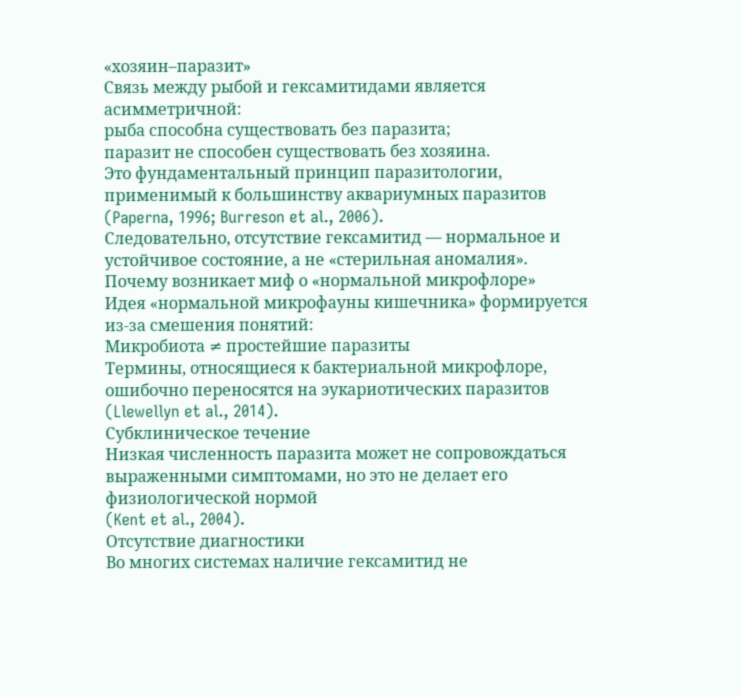«хозяин–паразит»
Связь между рыбой и гексамитидами является асимметричной:
рыба способна существовать без паразита;
паразит не способен существовать без хозяина.
Это фундаментальный принцип паразитологии, применимый к большинству аквариумных паразитов
(Paperna, 1996; Burreson et al., 2006).
Следовательно, отсутствие гексамитид — нормальное и устойчивое состояние, а не «стерильная аномалия».
Почему возникает миф о «нормальной микрофлоре»
Идея «нормальной микрофауны кишечника» формируется из-за смешения понятий:
Микробиота ≠ простейшие паразиты
Термины, относящиеся к бактериальной микрофлоре, ошибочно переносятся на эукариотических паразитов
(Llewellyn et al., 2014).
Субклиническое течение
Низкая численность паразита может не сопровождаться выраженными симптомами, но это не делает его физиологической нормой
(Kent et al., 2004).
Отсутствие диагностики
Во многих системах наличие гексамитид не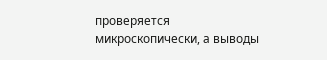проверяется микроскопически, а выводы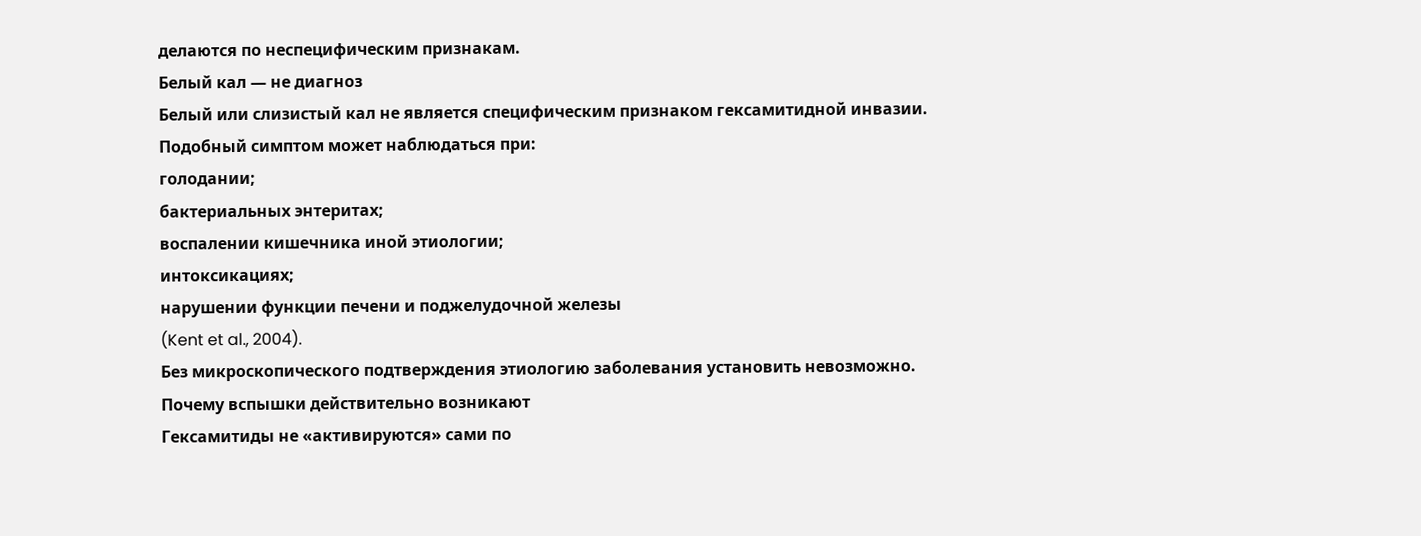делаются по неспецифическим признакам.
Белый кал — не диагноз
Белый или слизистый кал не является специфическим признаком гексамитидной инвазии.
Подобный симптом может наблюдаться при:
голодании;
бактериальных энтеритах;
воспалении кишечника иной этиологии;
интоксикациях;
нарушении функции печени и поджелудочной железы
(Kent et al., 2004).
Без микроскопического подтверждения этиологию заболевания установить невозможно.
Почему вспышки действительно возникают
Гексамитиды не «активируются» сами по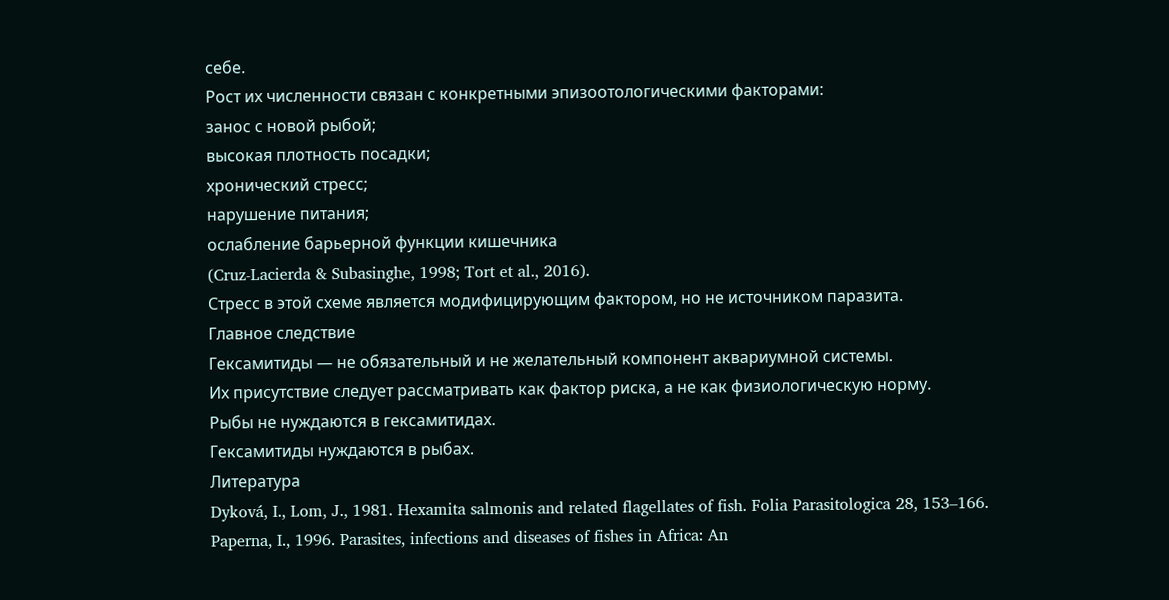себе.
Рост их численности связан с конкретными эпизоотологическими факторами:
занос с новой рыбой;
высокая плотность посадки;
хронический стресс;
нарушение питания;
ослабление барьерной функции кишечника
(Cruz-Lacierda & Subasinghe, 1998; Tort et al., 2016).
Стресс в этой схеме является модифицирующим фактором, но не источником паразита.
Главное следствие
Гексамитиды — не обязательный и не желательный компонент аквариумной системы.
Их присутствие следует рассматривать как фактор риска, а не как физиологическую норму.
Рыбы не нуждаются в гексамитидах.
Гексамитиды нуждаются в рыбах.
Литература
Dyková, I., Lom, J., 1981. Hexamita salmonis and related flagellates of fish. Folia Parasitologica 28, 153–166.
Paperna, I., 1996. Parasites, infections and diseases of fishes in Africa: An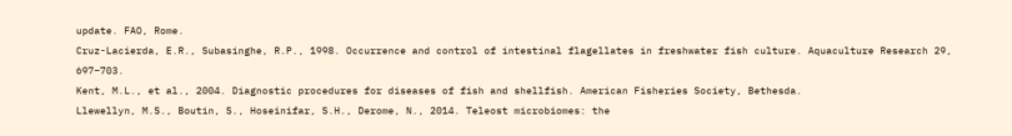update. FAO, Rome.
Cruz-Lacierda, E.R., Subasinghe, R.P., 1998. Occurrence and control of intestinal flagellates in freshwater fish culture. Aquaculture Research 29, 697–703.
Kent, M.L., et al., 2004. Diagnostic procedures for diseases of fish and shellfish. American Fisheries Society, Bethesda.
Llewellyn, M.S., Boutin, S., Hoseinifar, S.H., Derome, N., 2014. Teleost microbiomes: the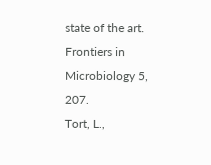state of the art. Frontiers in Microbiology 5, 207.
Tort, L.,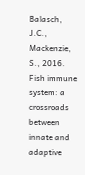Balasch, J.C., Mackenzie, S., 2016. Fish immune system: a crossroads between innate and adaptive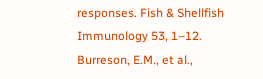responses. Fish & Shellfish Immunology 53, 1–12.
Burreson, E.M., et al.,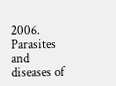2006. Parasites and diseases of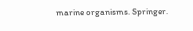marine organisms. Springer.